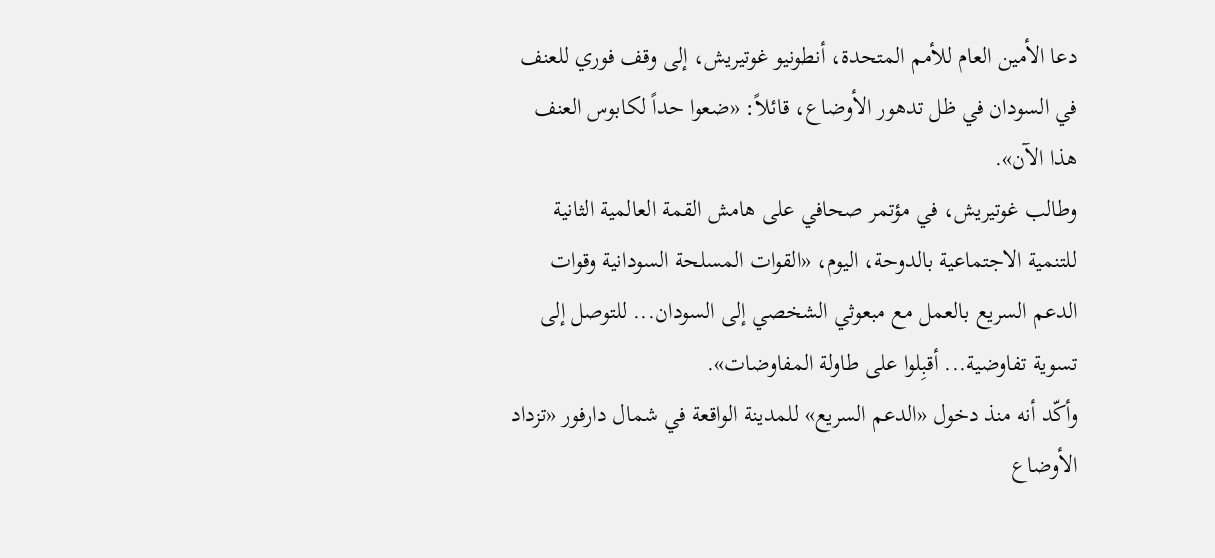دعا الأمين العام للأمم المتحدة، أنطونيو غوتيريش، إلى وقف فوري للعنف في السودان في ظل تدهور الأوضاع، قائلاً: «ضعوا حداً لكابوس العنف هذا الآن».
وطالب غوتيريش، في مؤتمر صحافي على هامش القمة العالمية الثانية للتنمية الاجتماعية بالدوحة، اليوم، «القوات المسلحة السودانية وقوات الدعم السريع بالعمل مع مبعوثي الشخصي إلى السودان... للتوصل إلى تسوية تفاوضية... أقبِلوا على طاولة المفاوضات».
وأكّد أنه منذ دخول «الدعم السريع» للمدينة الواقعة في شمال دارفور «تزداد الأوضاع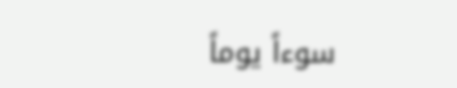سوءاً يوماً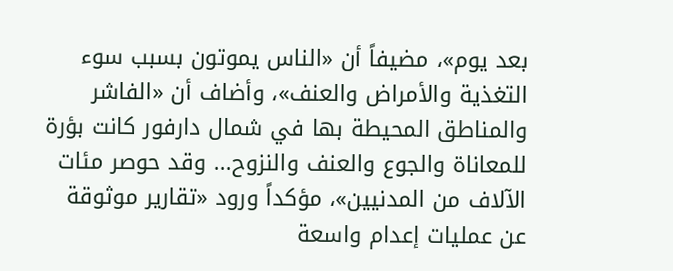بعد يوم»، مضيفاً أن «الناس يموتون بسبب سوء التغذية والأمراض والعنف»، وأضاف أن «الفاشر والمناطق المحيطة بها في شمال دارفور كانت بؤرة للمعاناة والجوع والعنف والنزوح... وقد حوصر مئات الآلاف من المدنيين»، مؤكداً ورود «تقارير موثوقة عن عمليات إعدام واسعة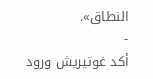النطاق».
-
أكد غوتيريش ورود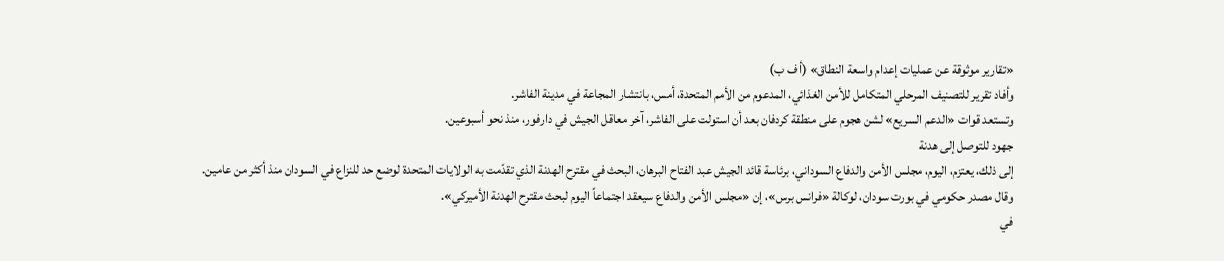«تقارير موثوقة عن عمليات إعدام واسعة النطاق» (أ ف ب)
وأفاد تقرير للتصنيف المرحلي المتكامل للأمن الغذائي، المدعوم من الأمم المتحدة، أمس، بانتشار المجاعة في مدينة الفاشر.
وتستعد قوات «الدعم السريع» لشن هجوم على منطقة كردفان بعد أن استولت على الفاشر، آخر معاقل الجيش في دارفور، منذ نحو أسبوعين.
جهود للتوصل إلى هدنة
إلى ذلك، يعتزم، اليوم، مجلس الأمن والدفاع السوداني، برئاسة قائد الجيش عبد الفتاح البرهان، البحث في مقترح الهدنة الذي تقدّمت به الولايات المتحدة لوضع حد للنزاع في السودان منذ أكثر من عامين.
وقال مصدر حكومي في بورت سودان، لوكالة «فرانس برس»، إن «مجلس الأمن والدفاع سيعقد اجتماعاً اليوم لبحث مقترح الهدنة الأميركي».
في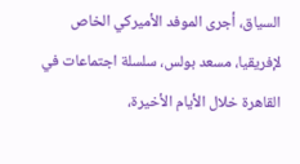السياق، أجرى الموفد الأميركي الخاص لإفريقيا، مسعد بولس، سلسلة اجتماعات في القاهرة خلال الأيام الأخيرة،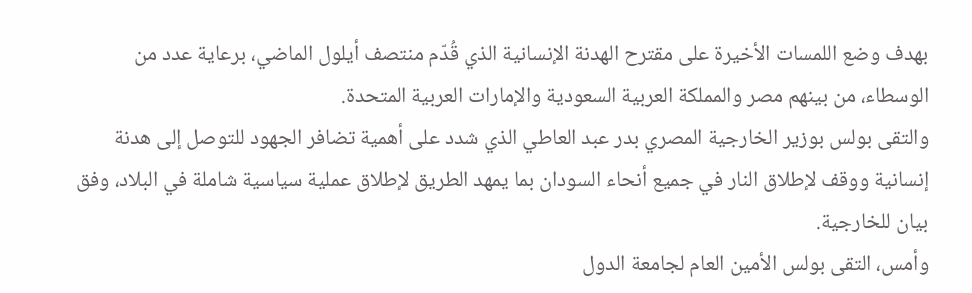بهدف وضع اللمسات الأخيرة على مقترح الهدنة الإنسانية الذي قُدّم منتصف أيلول الماضي، برعاية عدد من الوسطاء، من بينهم مصر والمملكة العربية السعودية والإمارات العربية المتحدة.
والتقى بولس بوزير الخارجية المصري بدر عبد العاطي الذي شدد على أهمية تضافر الجهود للتوصل إلى هدنة إنسانية ووقف لإطلاق النار في جميع أنحاء السودان بما يمهد الطريق لإطلاق عملية سياسية شاملة في البلاد، وفق بيان للخارجية.
وأمس، التقى بولس الأمين العام لجامعة الدول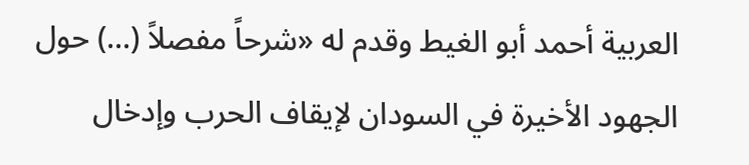العربية أحمد أبو الغيط وقدم له «شرحاً مفصلاً (...) حول الجهود الأخيرة في السودان لإيقاف الحرب وإدخال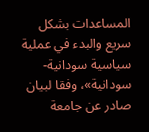المساعدات بشكل سريع والبدء في عملية سياسية سودانية-سودانية»، وفقا لبيان صادر عن جامعة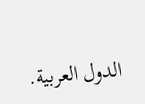الدول العربية.